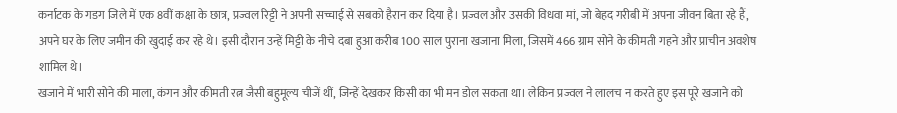कर्नाटक के गडग जिले में एक 8वीं कक्षा के छात्र, प्रज्वल रिट्टी ने अपनी सच्चाई से सबको हैरान कर दिया है। प्रज्वल और उसकी विधवा मां, जो बेहद गरीबी में अपना जीवन बिता रहे हैं, अपने घर के लिए जमीन की खुदाई कर रहे थे। इसी दौरान उन्हें मिट्टी के नीचे दबा हुआ करीब 100 साल पुराना खजाना मिला, जिसमें 466 ग्राम सोने के कीमती गहने और प्राचीन अवशेष शामिल थे।
खजाने में भारी सोने की माला, कंगन और कीमती रत्न जैसी बहुमूल्य चीजें थीं, जिन्हें देखकर किसी का भी मन डोल सकता था। लेकिन प्रज्वल ने लालच न करते हुए इस पूरे खजाने को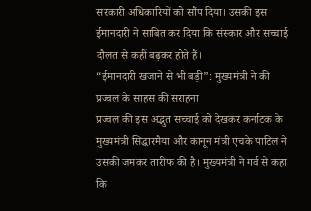सरकारी अधिकारियों को सौंप दिया। उसकी इस ईमानदारी ने साबित कर दिया कि संस्कार और सच्चाई दौलत से कहीं बढ़कर होते हैं।
“ईमानदारी खजाने से भी बड़ी”: मुख्यमंत्री ने की प्रज्वल के साहस की सराहना
प्रज्वल की इस अद्भुत सच्चाई को देखकर कर्नाटक के मुख्यमंत्री सिद्धारमैया और कानून मंत्री एचके पाटिल ने उसकी जमकर तारीफ की है। मुख्यमंत्री ने गर्व से कहा कि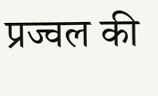प्रज्वल की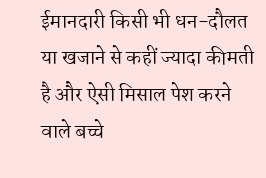ईमानदारी किसी भी धन-दौलत या खजाने से कहीं ज्यादा कीमती है और ऐसी मिसाल पेश करने वाले बच्चे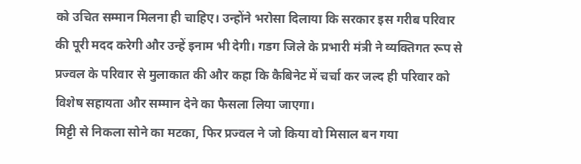को उचित सम्मान मिलना ही चाहिए। उन्होंने भरोसा दिलाया कि सरकार इस गरीब परिवार की पूरी मदद करेगी और उन्हें इनाम भी देगी। गडग जिले के प्रभारी मंत्री ने व्यक्तिगत रूप से प्रज्वल के परिवार से मुलाकात की और कहा कि कैबिनेट में चर्चा कर जल्द ही परिवार को विशेष सहायता और सम्मान देने का फैसला लिया जाएगा।
मिट्टी से निकला सोने का मटका, फिर प्रज्वल ने जो किया वो मिसाल बन गया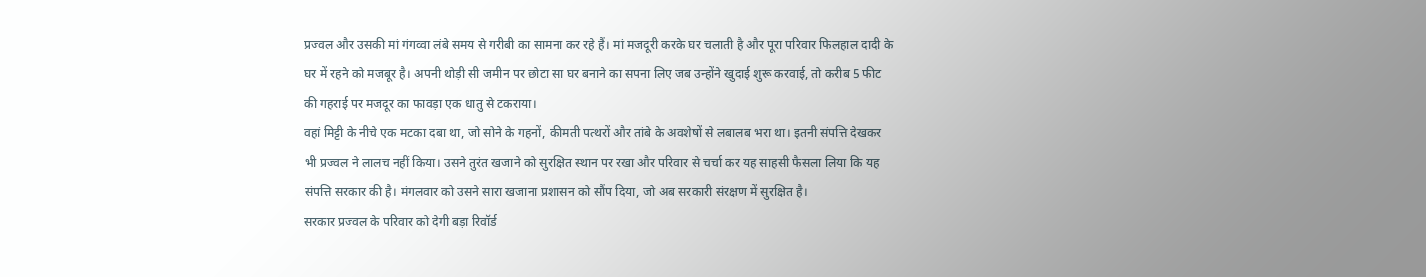प्रज्वल और उसकी मां गंगव्वा लंबे समय से गरीबी का सामना कर रहे हैं। मां मजदूरी करके घर चलाती है और पूरा परिवार फिलहाल दादी के घर में रहने को मजबूर है। अपनी थोड़ी सी जमीन पर छोटा सा घर बनाने का सपना लिए जब उन्होंने खुदाई शुरू करवाई, तो करीब 5 फीट की गहराई पर मजदूर का फावड़ा एक धातु से टकराया।
वहां मिट्टी के नीचे एक मटका दबा था, जो सोने के गहनों, कीमती पत्थरों और तांबे के अवशेषों से लबालब भरा था। इतनी संपत्ति देखकर भी प्रज्वल ने लालच नहीं किया। उसने तुरंत खजाने को सुरक्षित स्थान पर रखा और परिवार से चर्चा कर यह साहसी फैसला लिया कि यह संपत्ति सरकार की है। मंगलवार को उसने सारा खजाना प्रशासन को सौंप दिया, जो अब सरकारी संरक्षण में सुरक्षित है।
सरकार प्रज्वल के परिवार को देगी बड़ा रिवॉर्ड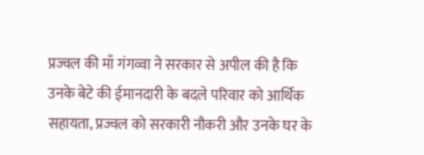प्रज्वल की माँ गंगव्वा ने सरकार से अपील की है कि उनके बेटे की ईमानदारी के बदले परिवार को आर्थिक सहायता, प्रज्वल को सरकारी नौकरी और उनके घर के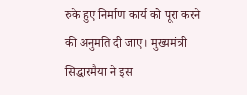रुके हुए निर्माण कार्य को पूरा करने की अनुमति दी जाए। मुख्यमंत्री सिद्धारमैया ने इस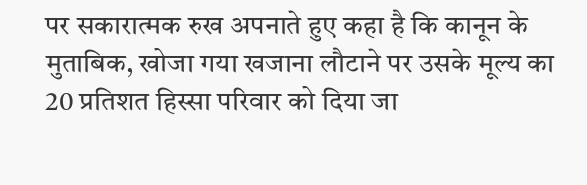पर सकारात्मक रुख अपनाते हुए कहा है कि कानून के मुताबिक, खोजा गया खजाना लौटाने पर उसके मूल्य का 20 प्रतिशत हिस्सा परिवार को दिया जा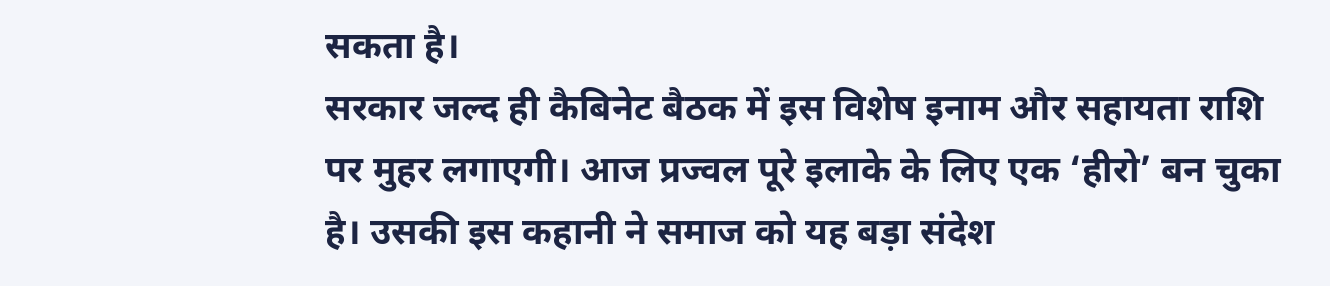सकता है।
सरकार जल्द ही कैबिनेट बैठक में इस विशेष इनाम और सहायता राशि पर मुहर लगाएगी। आज प्रज्वल पूरे इलाके के लिए एक ‘हीरो’ बन चुका है। उसकी इस कहानी ने समाज को यह बड़ा संदेश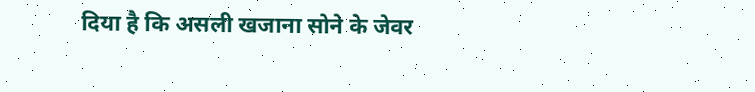दिया है कि असली खजाना सोने के जेवर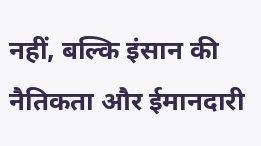नहीं, बल्कि इंसान की नैतिकता और ईमानदारी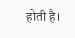होती है।